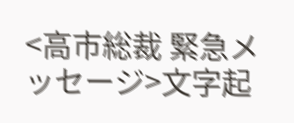<高市総裁 緊急メッセージ>文字起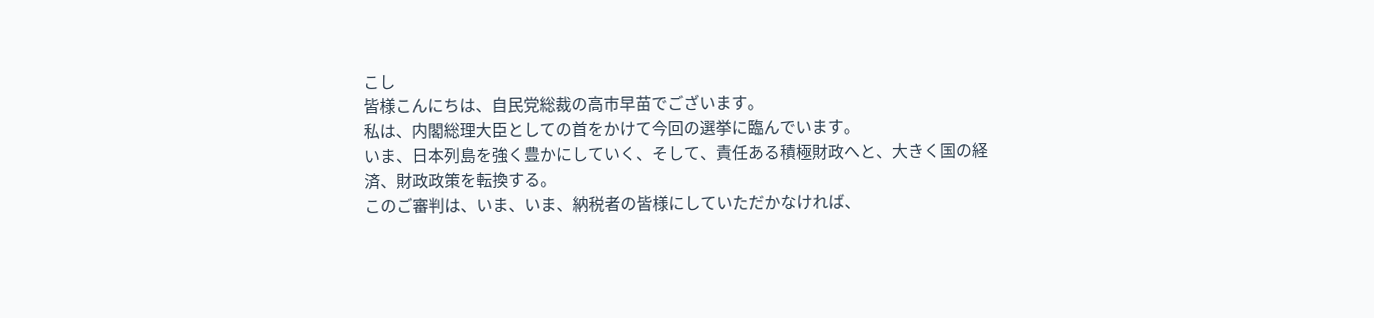こし
皆様こんにちは、自民党総裁の高市早苗でございます。
私は、内閣総理大臣としての首をかけて今回の選挙に臨んでいます。
いま、日本列島を強く豊かにしていく、そして、責任ある積極財政へと、大きく国の経済、財政政策を転換する。
このご審判は、いま、いま、納税者の皆様にしていただかなければ、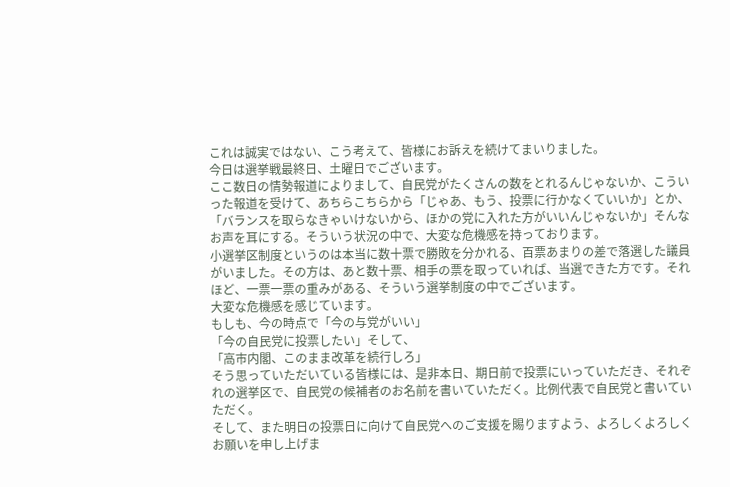これは誠実ではない、こう考えて、皆様にお訴えを続けてまいりました。
今日は選挙戦最終日、土曜日でございます。
ここ数日の情勢報道によりまして、自民党がたくさんの数をとれるんじゃないか、こういった報道を受けて、あちらこちらから「じゃあ、もう、投票に行かなくていいか」とか、「バランスを取らなきゃいけないから、ほかの党に入れた方がいいんじゃないか」そんなお声を耳にする。そういう状況の中で、大変な危機感を持っております。
小選挙区制度というのは本当に数十票で勝敗を分かれる、百票あまりの差で落選した議員がいました。その方は、あと数十票、相手の票を取っていれば、当選できた方です。それほど、一票一票の重みがある、そういう選挙制度の中でございます。
大変な危機感を感じています。
もしも、今の時点で「今の与党がいい」
「今の自民党に投票したい」そして、
「高市内閣、このまま改革を続行しろ」
そう思っていただいている皆様には、是非本日、期日前で投票にいっていただき、それぞれの選挙区で、自民党の候補者のお名前を書いていただく。比例代表で自民党と書いていただく。
そして、また明日の投票日に向けて自民党へのご支援を賜りますよう、よろしくよろしくお願いを申し上げま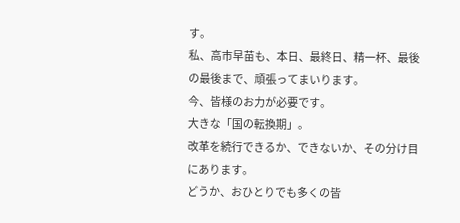す。
私、高市早苗も、本日、最終日、精一杯、最後の最後まで、頑張ってまいります。
今、皆様のお力が必要です。
大きな「国の転換期」。
改革を続行できるか、できないか、その分け目にあります。
どうか、おひとりでも多くの皆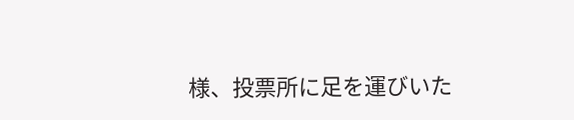様、投票所に足を運びいた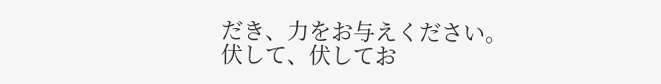だき、力をお与えください。
伏して、伏してお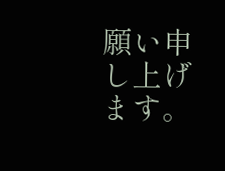願い申し上げます。